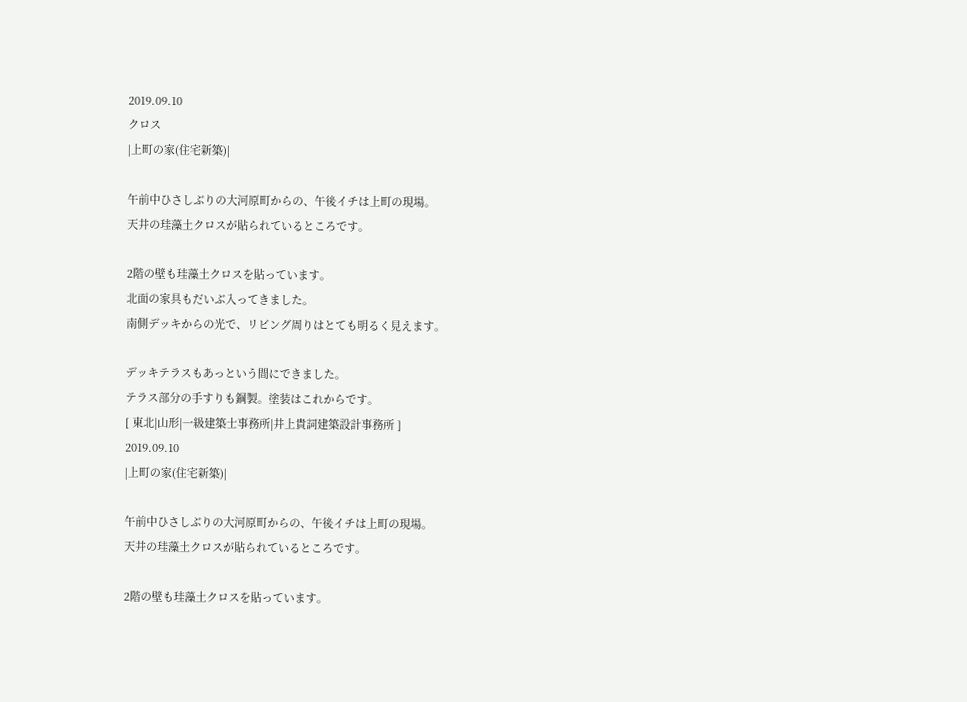2019.09.10
クロス
|上町の家(住宅新築)|

午前中ひさしぶりの大河原町からの、午後イチは上町の現場。
天井の珪藻土クロスが貼られているところです。

2階の壁も珪藻土クロスを貼っています。
北面の家具もだいぶ入ってきました。
南側デッキからの光で、リビング周りはとても明るく見えます。

デッキテラスもあっという間にできました。
テラス部分の手すりも鋼製。塗装はこれからです。
[ 東北|山形|一級建築士事務所|井上貴詞建築設計事務所 ]
2019.09.10
|上町の家(住宅新築)|

午前中ひさしぶりの大河原町からの、午後イチは上町の現場。
天井の珪藻土クロスが貼られているところです。

2階の壁も珪藻土クロスを貼っています。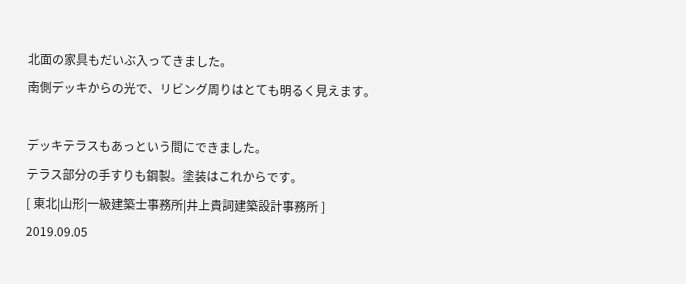北面の家具もだいぶ入ってきました。
南側デッキからの光で、リビング周りはとても明るく見えます。

デッキテラスもあっという間にできました。
テラス部分の手すりも鋼製。塗装はこれからです。
[ 東北|山形|一級建築士事務所|井上貴詞建築設計事務所 ]
2019.09.05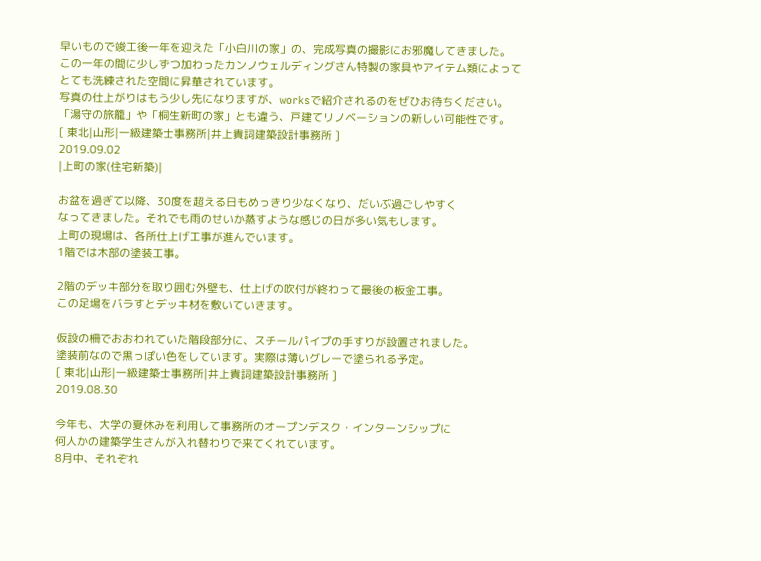早いもので竣工後一年を迎えた「小白川の家」の、完成写真の撮影にお邪魔してきました。
この一年の間に少しずつ加わったカンノウェルディングさん特製の家具やアイテム類によって
とても洗練された空間に昇華されています。
写真の仕上がりはもう少し先になりますが、worksで紹介されるのをぜひお待ちください。
「湯守の旅籠」や「桐生新町の家」とも違う、戸建てリノベーションの新しい可能性です。
[ 東北|山形|一級建築士事務所|井上貴詞建築設計事務所 ]
2019.09.02
|上町の家(住宅新築)|

お盆を過ぎて以降、30度を超える日もめっきり少なくなり、だいぶ過ごしやすく
なってきました。それでも雨のせいか蒸すような感じの日が多い気もします。
上町の現場は、各所仕上げ工事が進んでいます。
1階では木部の塗装工事。

2階のデッキ部分を取り囲む外壁も、仕上げの吹付が終わって最後の板金工事。
この足場をバラすとデッキ材を敷いていきます。

仮設の柵でおおわれていた階段部分に、スチールパイプの手すりが設置されました。
塗装前なので黒っぽい色をしています。実際は薄いグレーで塗られる予定。
[ 東北|山形|一級建築士事務所|井上貴詞建築設計事務所 ]
2019.08.30

今年も、大学の夏休みを利用して事務所のオープンデスク・インターンシップに
何人かの建築学生さんが入れ替わりで来てくれています。
8月中、それぞれ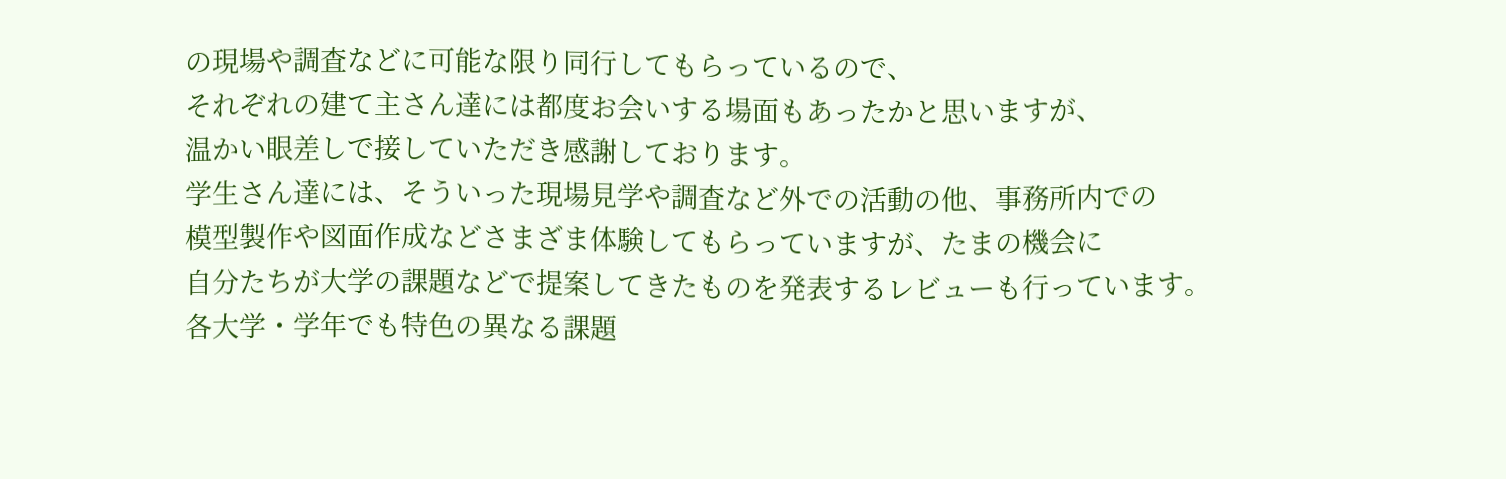の現場や調査などに可能な限り同行してもらっているので、
それぞれの建て主さん達には都度お会いする場面もあったかと思いますが、
温かい眼差しで接していただき感謝しております。
学生さん達には、そういった現場見学や調査など外での活動の他、事務所内での
模型製作や図面作成などさまざま体験してもらっていますが、たまの機会に
自分たちが大学の課題などで提案してきたものを発表するレビューも行っています。
各大学・学年でも特色の異なる課題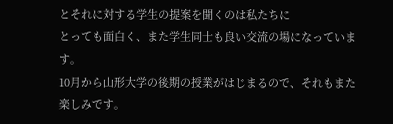とそれに対する学生の提案を聞くのは私たちに
とっても面白く、また学生同士も良い交流の場になっています。
10月から山形大学の後期の授業がはじまるので、それもまた楽しみです。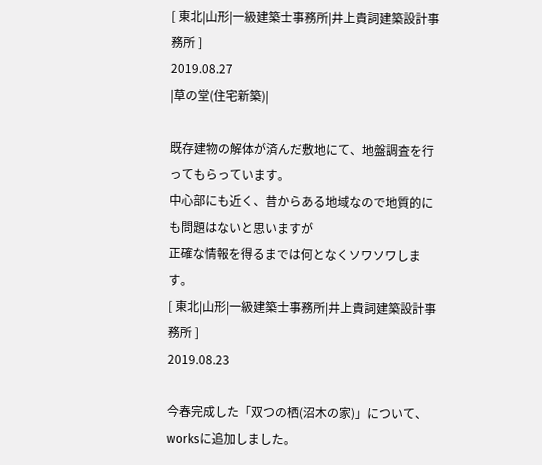[ 東北|山形|一級建築士事務所|井上貴詞建築設計事務所 ]
2019.08.27
|草の堂(住宅新築)|

既存建物の解体が済んだ敷地にて、地盤調査を行ってもらっています。
中心部にも近く、昔からある地域なので地質的にも問題はないと思いますが
正確な情報を得るまでは何となくソワソワします。
[ 東北|山形|一級建築士事務所|井上貴詞建築設計事務所 ]
2019.08.23

今春完成した「双つの栖(沼木の家)」について、worksに追加しました。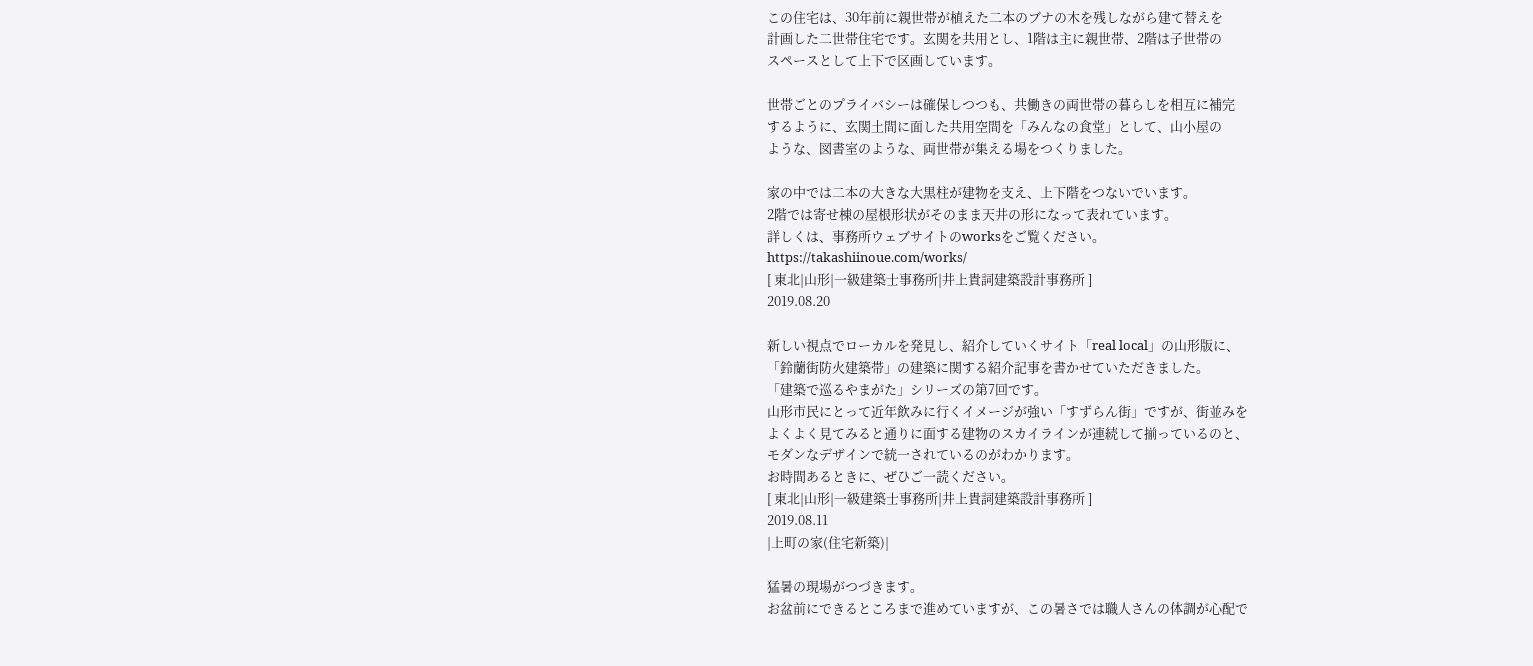この住宅は、30年前に親世帯が植えた二本のブナの木を残しながら建て替えを
計画した二世帯住宅です。玄関を共用とし、1階は主に親世帯、2階は子世帯の
スペースとして上下で区画しています。

世帯ごとのプライバシーは確保しつつも、共働きの両世帯の暮らしを相互に補完
するように、玄関土間に面した共用空間を「みんなの食堂」として、山小屋の
ような、図書室のような、両世帯が集える場をつくりました。

家の中では二本の大きな大黒柱が建物を支え、上下階をつないでいます。
2階では寄せ棟の屋根形状がそのまま天井の形になって表れています。
詳しくは、事務所ウェブサイトのworksをご覧ください。
https://takashiinoue.com/works/
[ 東北|山形|一級建築士事務所|井上貴詞建築設計事務所 ]
2019.08.20

新しい視点でローカルを発見し、紹介していくサイト「real local」の山形版に、
「鈴蘭街防火建築帯」の建築に関する紹介記事を書かせていただきました。
「建築で巡るやまがた」シリーズの第7回です。
山形市民にとって近年飲みに行くイメージが強い「すずらん街」ですが、街並みを
よくよく見てみると通りに面する建物のスカイラインが連続して揃っているのと、
モダンなデザインで統一されているのがわかります。
お時間あるときに、ぜひご一読ください。
[ 東北|山形|一級建築士事務所|井上貴詞建築設計事務所 ]
2019.08.11
|上町の家(住宅新築)|

猛暑の現場がつづきます。
お盆前にできるところまで進めていますが、この暑さでは職人さんの体調が心配で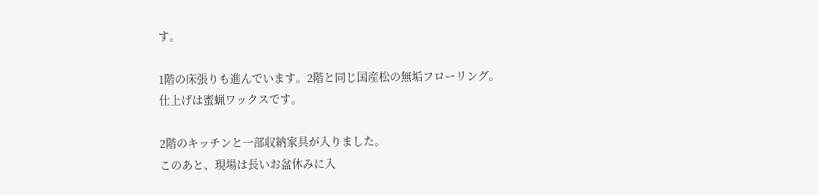す。

1階の床張りも進んでいます。2階と同じ国産松の無垢フローリング。
仕上げは蜜蝋ワックスです。

2階のキッチンと一部収納家具が入りました。
このあと、現場は長いお盆休みに入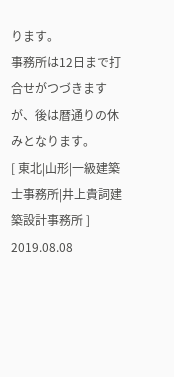ります。
事務所は12日まで打合せがつづきますが、後は暦通りの休みとなります。
[ 東北|山形|一級建築士事務所|井上貴詞建築設計事務所 ]
2019.08.08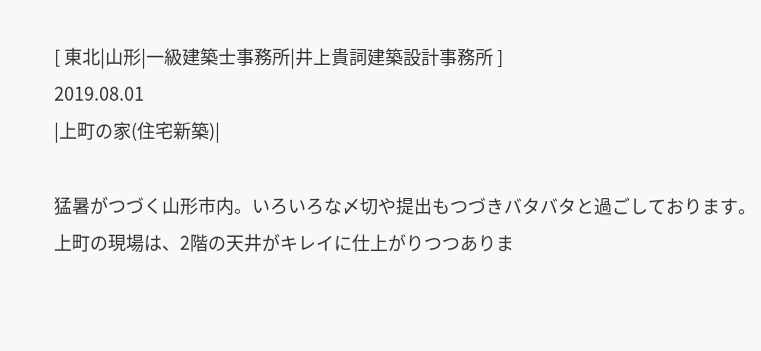[ 東北|山形|一級建築士事務所|井上貴詞建築設計事務所 ]
2019.08.01
|上町の家(住宅新築)|

猛暑がつづく山形市内。いろいろな〆切や提出もつづきバタバタと過ごしております。
上町の現場は、2階の天井がキレイに仕上がりつつありま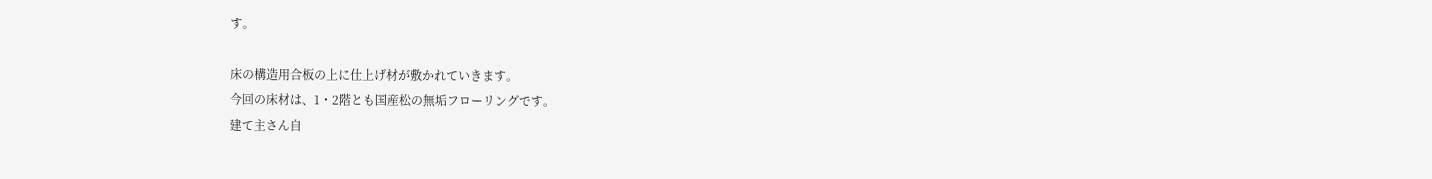す。

床の構造用合板の上に仕上げ材が敷かれていきます。
今回の床材は、1・2階とも国産松の無垢フローリングです。
建て主さん自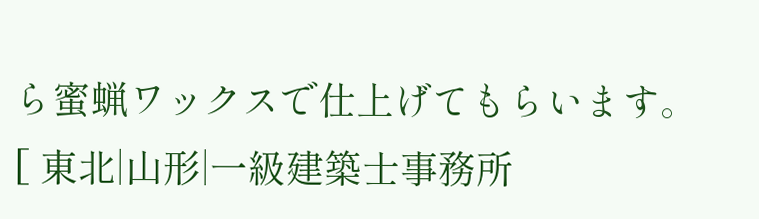ら蜜蝋ワックスで仕上げてもらいます。
[ 東北|山形|一級建築士事務所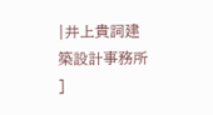|井上貴詞建築設計事務所 ]